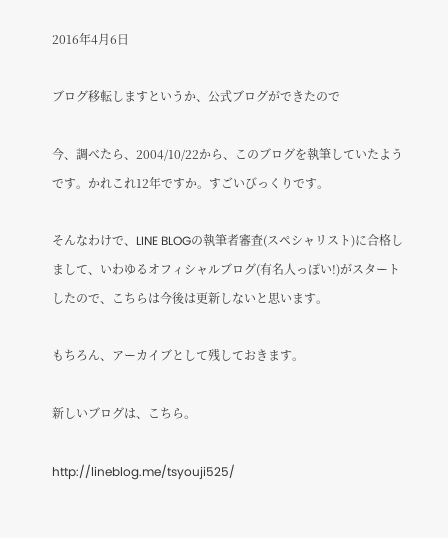2016年4月6日

ブログ移転しますというか、公式ブログができたので

今、調べたら、2004/10/22から、このブログを執筆していたようです。かれこれ12年ですか。すごいびっくりです。

そんなわけで、LINE BLOGの執筆者審査(スペシャリスト)に合格しまして、いわゆるオフィシャルブログ(有名人っぽい!)がスタートしたので、こちらは今後は更新しないと思います。

もちろん、アーカイブとして残しておきます。

新しいブログは、こちら。

http://lineblog.me/tsyouji525/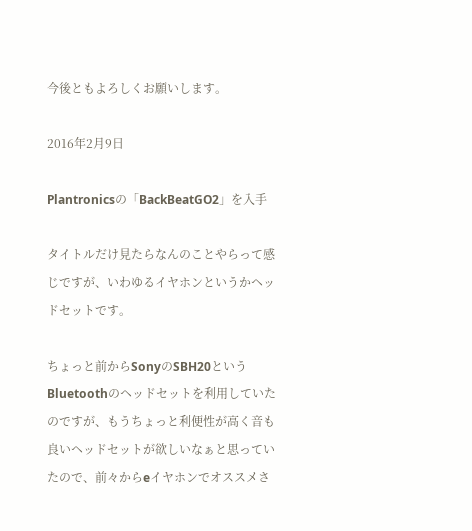今後ともよろしくお願いします。

2016年2月9日

Plantronicsの「BackBeatGO2」を入手

タイトルだけ見たらなんのことやらって感じですが、いわゆるイヤホンというかヘッドセットです。

ちょっと前からSonyのSBH20というBluetoothのヘッドセットを利用していたのですが、もうちょっと利便性が高く音も良いヘッドセットが欲しいなぁと思っていたので、前々からeイヤホンでオススメさ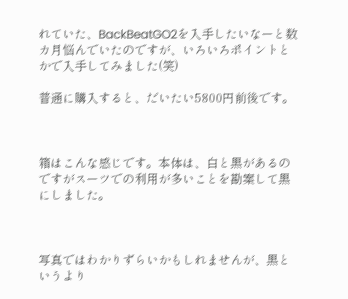れていた、BackBeatGO2を入手したいなーと数カ月悩んでいたのですが、いろいろポイントとかで入手してみました(笑)

普通に購入すると、だいたい5800円前後です。



箱はこんな感じです。本体は、白と黒があるのですがスーツでの利用が多いことを勘案して黒にしました。



写真ではわかりずらいかもしれませんが、黒というより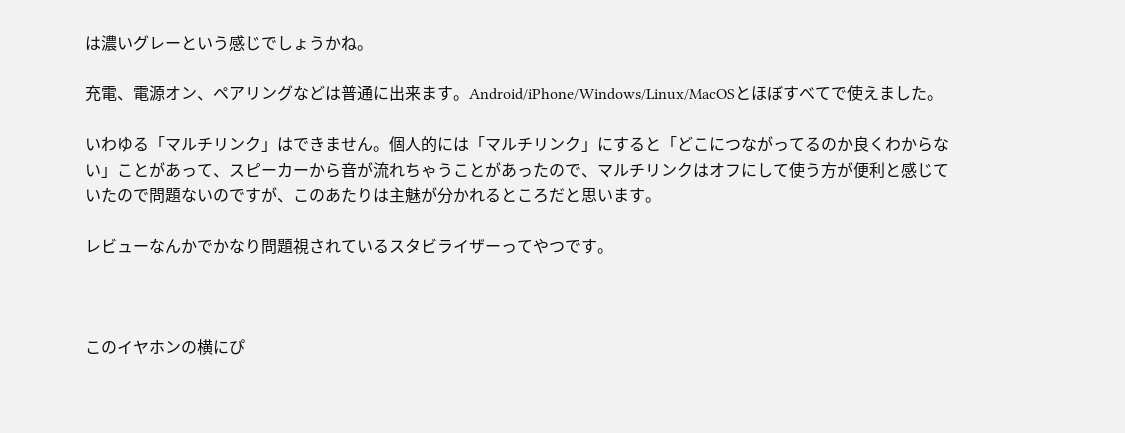は濃いグレーという感じでしょうかね。

充電、電源オン、ペアリングなどは普通に出来ます。Android/iPhone/Windows/Linux/MacOSとほぼすべてで使えました。

いわゆる「マルチリンク」はできません。個人的には「マルチリンク」にすると「どこにつながってるのか良くわからない」ことがあって、スピーカーから音が流れちゃうことがあったので、マルチリンクはオフにして使う方が便利と感じていたので問題ないのですが、このあたりは主魅が分かれるところだと思います。

レビューなんかでかなり問題視されているスタビライザーってやつです。



このイヤホンの横にぴ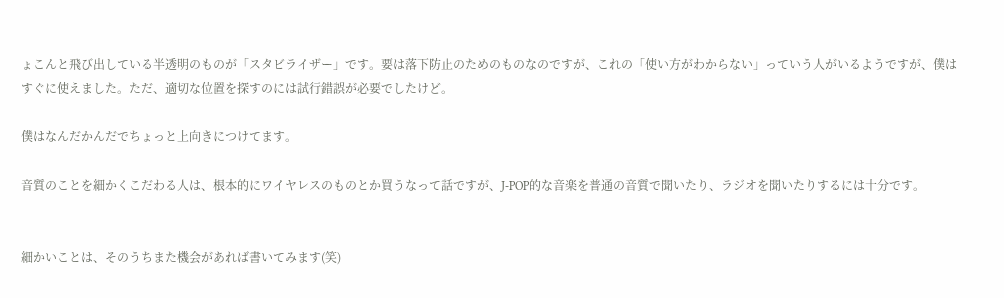ょこんと飛び出している半透明のものが「スタビライザー」です。要は落下防止のためのものなのですが、これの「使い方がわからない」っていう人がいるようですが、僕はすぐに使えました。ただ、適切な位置を探すのには試行錯誤が必要でしたけど。

僕はなんだかんだでちょっと上向きにつけてます。

音質のことを細かくこだわる人は、根本的にワイヤレスのものとか買うなって話ですが、J-POP的な音楽を普通の音質で聞いたり、ラジオを聞いたりするには十分です。


細かいことは、そのうちまた機会があれば書いてみます(笑)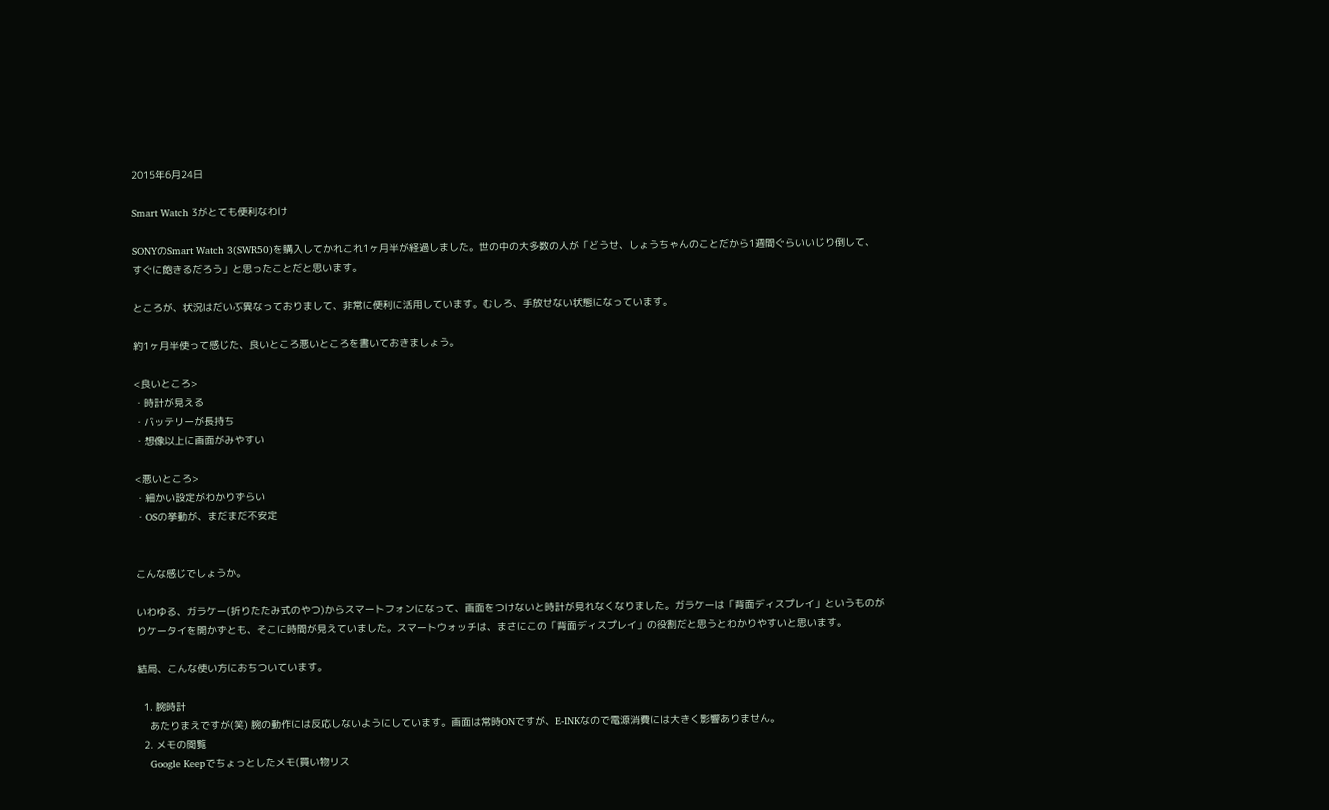2015年6月24日

Smart Watch 3がとても便利なわけ

SONYのSmart Watch 3(SWR50)を購入してかれこれ1ヶ月半が経過しました。世の中の大多数の人が「どうせ、しょうちゃんのことだから1週間ぐらいいじり倒して、すぐに飽きるだろう」と思ったことだと思います。

ところが、状況はだいぶ異なっておりまして、非常に便利に活用しています。むしろ、手放せない状態になっています。

約1ヶ月半使って感じた、良いところ悪いところを書いておきましょう。

<良いところ>
・時計が見える
・バッテリーが長持ち
・想像以上に画面がみやすい

<悪いところ>
・細かい設定がわかりずらい
・OSの挙動が、まだまだ不安定


こんな感じでしょうか。

いわゆる、ガラケー(折りたたみ式のやつ)からスマートフォンになって、画面をつけないと時計が見れなくなりました。ガラケーは「背面ディスプレイ」というものがりケータイを開かずとも、そこに時間が見えていました。スマートウォッチは、まさにこの「背面ディスプレイ」の役割だと思うとわかりやすいと思います。

結局、こんな使い方におちついています。

  1. 腕時計
    あたりまえですが(笑) 腕の動作には反応しないようにしています。画面は常時ONですが、E-INKなので電源消費には大きく影響ありません。
  2. メモの閲覧
    Google Keepでちょっとしたメモ(買い物リス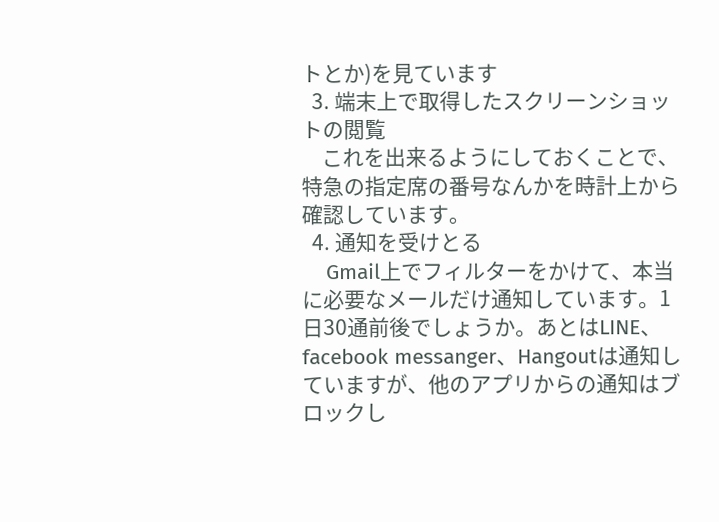トとか)を見ています
  3. 端末上で取得したスクリーンショットの閲覧
    これを出来るようにしておくことで、特急の指定席の番号なんかを時計上から確認しています。
  4. 通知を受けとる
    Gmail上でフィルターをかけて、本当に必要なメールだけ通知しています。1日30通前後でしょうか。あとはLINE、facebook messanger、Hangoutは通知していますが、他のアプリからの通知はブロックし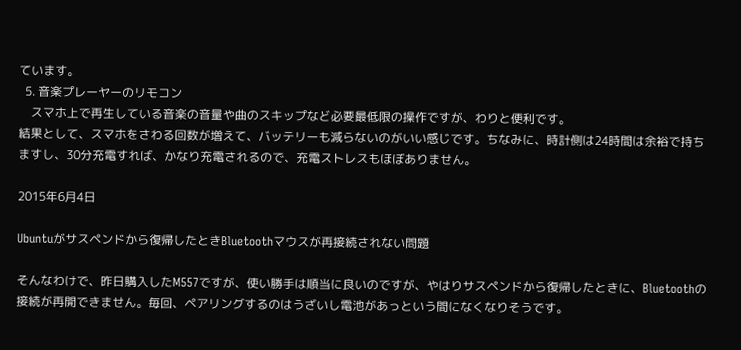ています。
  5. 音楽プレーヤーのリモコン
    スマホ上で再生している音楽の音量や曲のスキップなど必要最低限の操作ですが、わりと便利です。
結果として、スマホをさわる回数が増えて、バッテリーも減らないのがいい感じです。ちなみに、時計側は24時間は余裕で持ちますし、30分充電すれば、かなり充電されるので、充電ストレスもほぼありません。

2015年6月4日

Ubuntuがサスペンドから復帰したときBluetoothマウスが再接続されない問題

そんなわけで、昨日購入したM557ですが、使い勝手は順当に良いのですが、やはりサスペンドから復帰したときに、Bluetoothの接続が再開できません。毎回、ペアリングするのはうざいし電池があっという間になくなりそうです。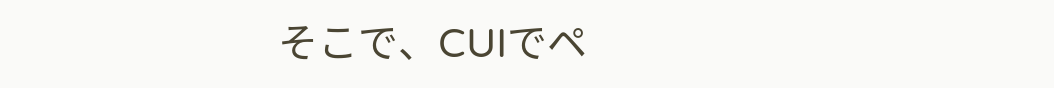そこで、CUIでペ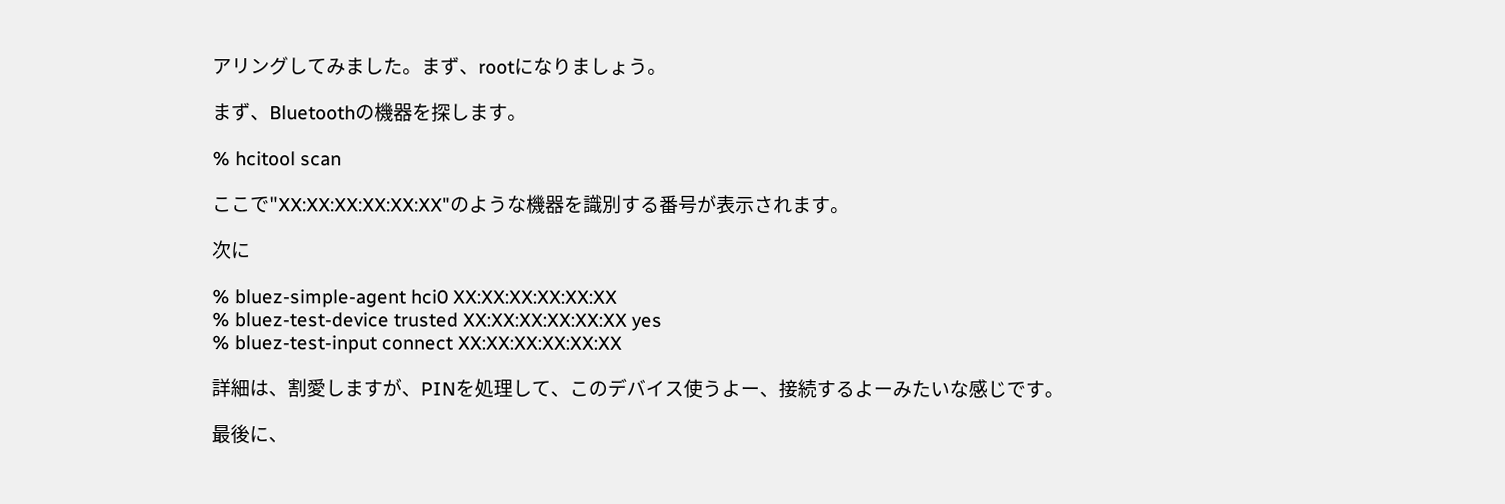アリングしてみました。まず、rootになりましょう。

まず、Bluetoothの機器を探します。

% hcitool scan

ここで"XX:XX:XX:XX:XX:XX"のような機器を識別する番号が表示されます。

次に

% bluez-simple-agent hci0 XX:XX:XX:XX:XX:XX
% bluez-test-device trusted XX:XX:XX:XX:XX:XX yes
% bluez-test-input connect XX:XX:XX:XX:XX:XX

詳細は、割愛しますが、PINを処理して、このデバイス使うよー、接続するよーみたいな感じです。

最後に、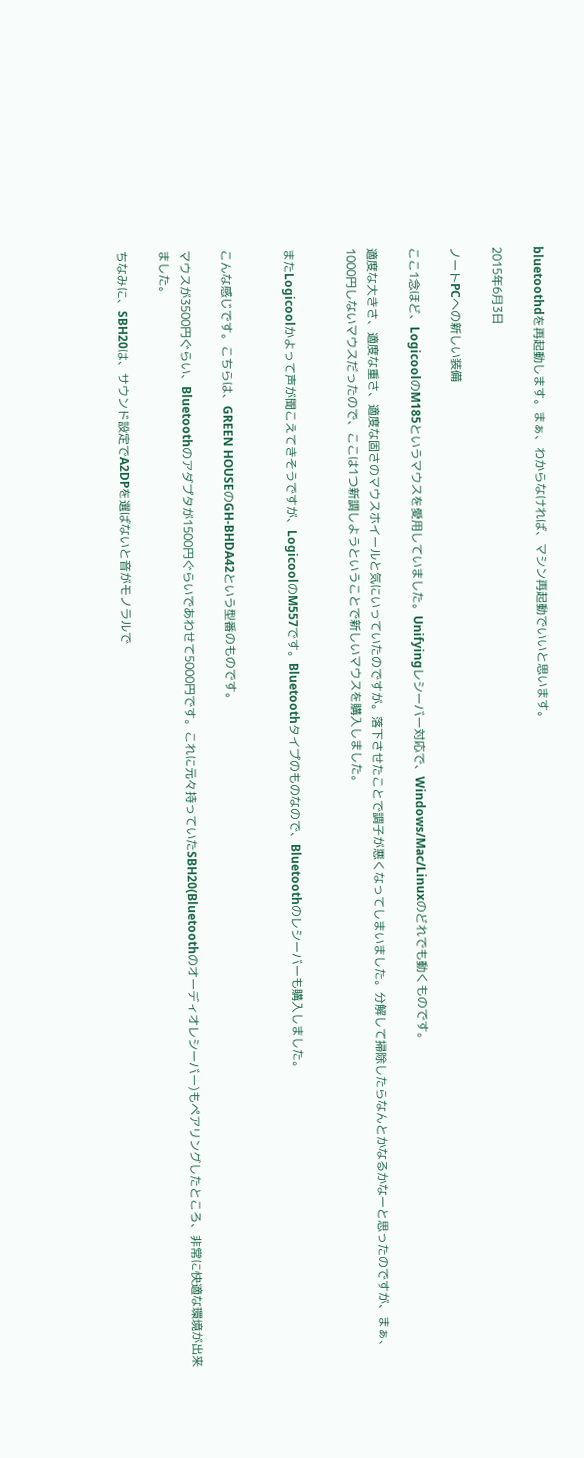bluetoothdを再起動します。まぁ、わからなければ、マシン再起動でいいと思います。

2015年6月3日

ノートPCへの新しい装備

ここ1念ほど、LogicoolのM185というマウスを愛用していました。Unifyingレシーバー対応で、Windows/Mac/Linuxのどれでも動くものです。

適度な大きさ、適度な重さ、適度な固さのマウスホイールと気にいっていたのですが。落下させたことで調子が悪くなってしまいました。分解して掃除したらなんとかなるかなーと思ったのですが、まぁ、1000円しないマウスだったので、ここは1つ新調しようということで新しいマウスを購入しました。


またLogicoolかよって声が聞こえてきそうですが、LogicoolのM557です。Bluetoothタイプのものなので、Bluetoothのレシーバーも購入しました。


こんな感じです。こちらは、GREEN HOUSEのGH-BHDA42という型番のものです。

マウスが3500円ぐらい、Bluetoothのアダプタが1500円ぐらいであわせて5000円です。これに元々持っていたSBH20(Bluetoothのオーディオレシーバー)もペアリングしたところ、非常に快適な環境が出来ました。

ちなみに、SBH20は、サウンド設定でA2DPを選ばないと音がモノラルで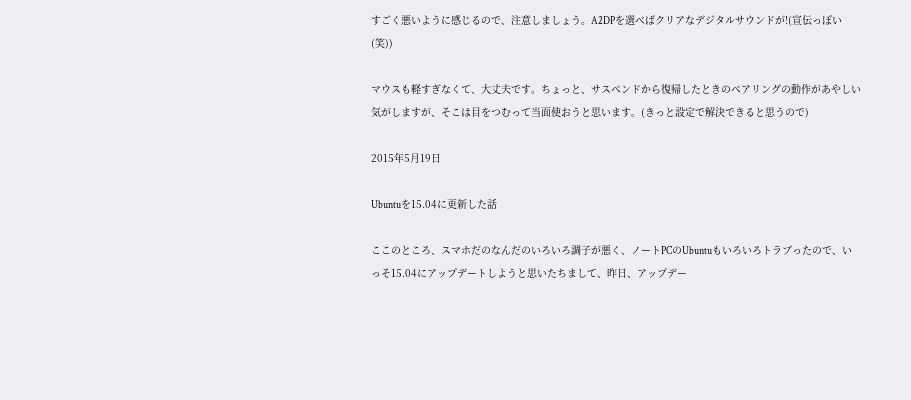すごく悪いように感じるので、注意しましょう。A2DPを選べばクリアなデジタルサウンドが!(宣伝っぽい(笑))

マウスも軽すぎなくて、大丈夫です。ちょっと、サスペンドから復帰したときのペアリングの動作があやしい気がしますが、そこは目をつむって当面使おうと思います。(きっと設定で解決できると思うので)

2015年5月19日

Ubuntuを15.04に更新した話

ここのところ、スマホだのなんだのいろいろ調子が悪く、ノートPCのUbuntuもいろいろトラブったので、いっそ15.04にアップデートしようと思いたちまして、昨日、アップデー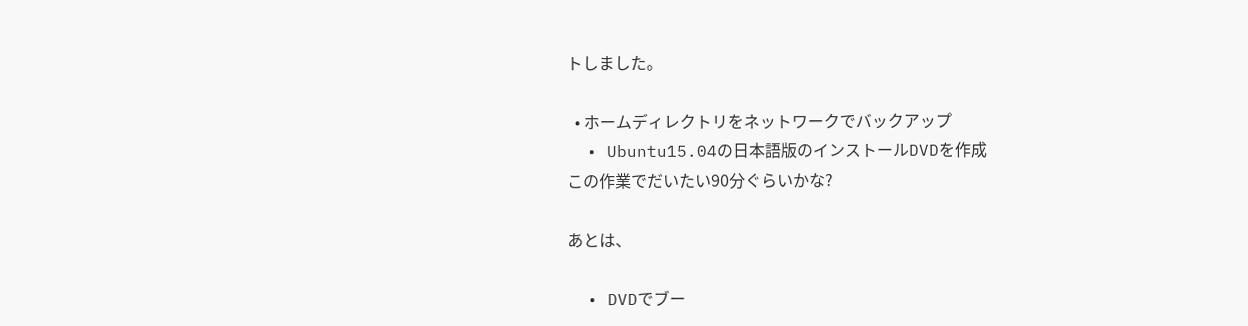トしました。

  • ホームディレクトリをネットワークでバックアップ
  • Ubuntu15.04の日本語版のインストールDVDを作成
この作業でだいたい90分ぐらいかな?

あとは、

  • DVDでブー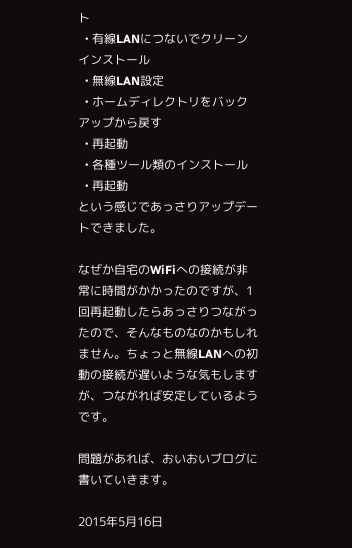ト
  • 有線LANにつないでクリーンインストール
  • 無線LAN設定
  • ホームディレクトリをバックアップから戻す
  • 再起動
  • 各種ツール類のインストール
  • 再起動
という感じであっさりアップデートできました。

なぜか自宅のWiFiへの接続が非常に時間がかかったのですが、1回再起動したらあっさりつながったので、そんなものなのかもしれません。ちょっと無線LANへの初動の接続が遅いような気もしますが、つながれば安定しているようです。

問題があれば、おいおいブログに書いていきます。

2015年5月16日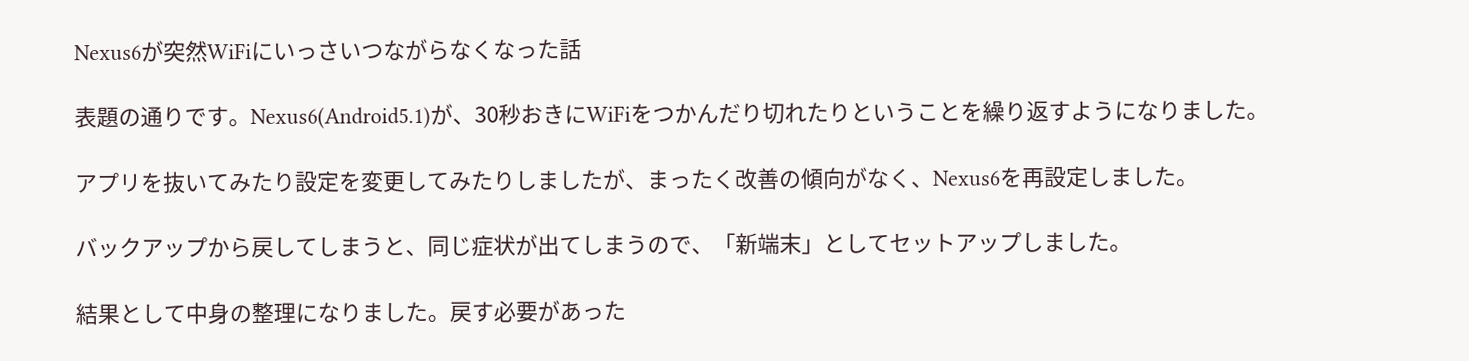Nexus6が突然WiFiにいっさいつながらなくなった話

表題の通りです。Nexus6(Android5.1)が、30秒おきにWiFiをつかんだり切れたりということを繰り返すようになりました。

アプリを抜いてみたり設定を変更してみたりしましたが、まったく改善の傾向がなく、Nexus6を再設定しました。

バックアップから戻してしまうと、同じ症状が出てしまうので、「新端末」としてセットアップしました。

結果として中身の整理になりました。戻す必要があった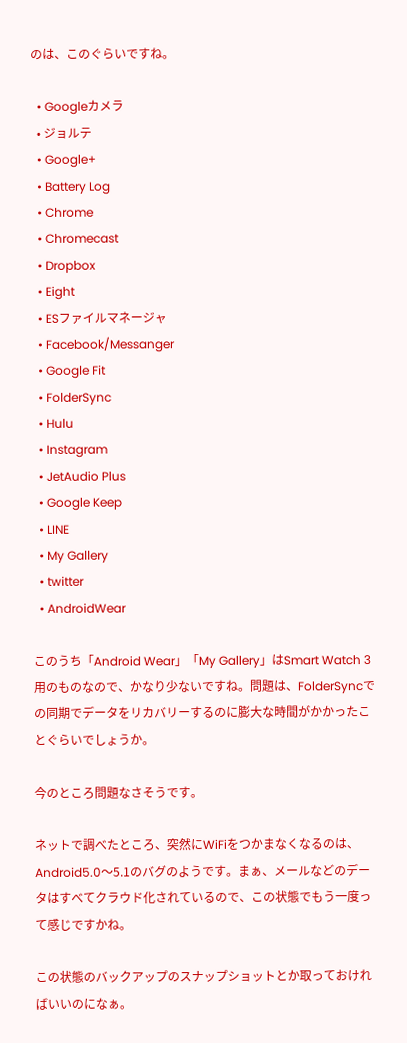のは、このぐらいですね。

  • Googleカメラ
  • ジョルテ
  • Google+
  • Battery Log
  • Chrome
  • Chromecast
  • Dropbox
  • Eight
  • ESファイルマネージャ
  • Facebook/Messanger
  • Google Fit
  • FolderSync
  • Hulu
  • Instagram
  • JetAudio Plus
  • Google Keep
  • LINE
  • My Gallery
  • twitter
  • AndroidWear

このうち「Android Wear」「My Gallery」はSmart Watch 3用のものなので、かなり少ないですね。問題は、FolderSyncでの同期でデータをリカバリーするのに膨大な時間がかかったことぐらいでしょうか。

今のところ問題なさそうです。

ネットで調べたところ、突然にWiFiをつかまなくなるのは、Android5.0〜5.1のバグのようです。まぁ、メールなどのデータはすべてクラウド化されているので、この状態でもう一度って感じですかね。

この状態のバックアップのスナップショットとか取っておければいいのになぁ。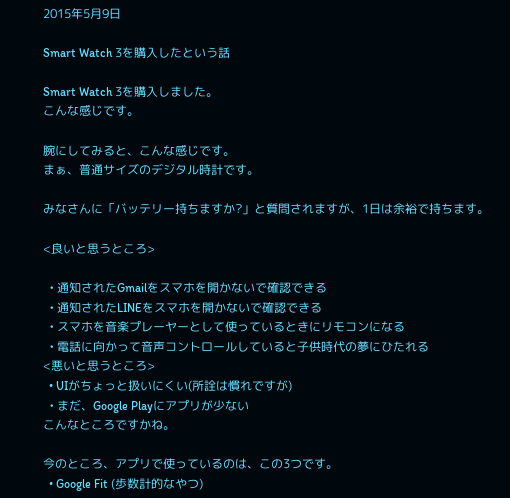2015年5月9日

Smart Watch 3を購入したという話

Smart Watch 3を購入しました。
こんな感じです。

腕にしてみると、こんな感じです。
まぁ、普通サイズのデジタル時計です。

みなさんに「バッテリー持ちますか?」と質問されますが、1日は余裕で持ちます。

<良いと思うところ>

  • 通知されたGmailをスマホを開かないで確認できる
  • 通知されたLINEをスマホを開かないで確認できる
  • スマホを音楽プレーヤーとして使っているときにリモコンになる
  • 電話に向かって音声コントロールしていると子供時代の夢にひたれる
<悪いと思うところ>
  • UIがちょっと扱いにくい(所詮は慣れですが)
  • まだ、Google Playにアプリが少ない
こんなところですかね。

今のところ、アプリで使っているのは、この3つです。
  • Google Fit (歩数計的なやつ)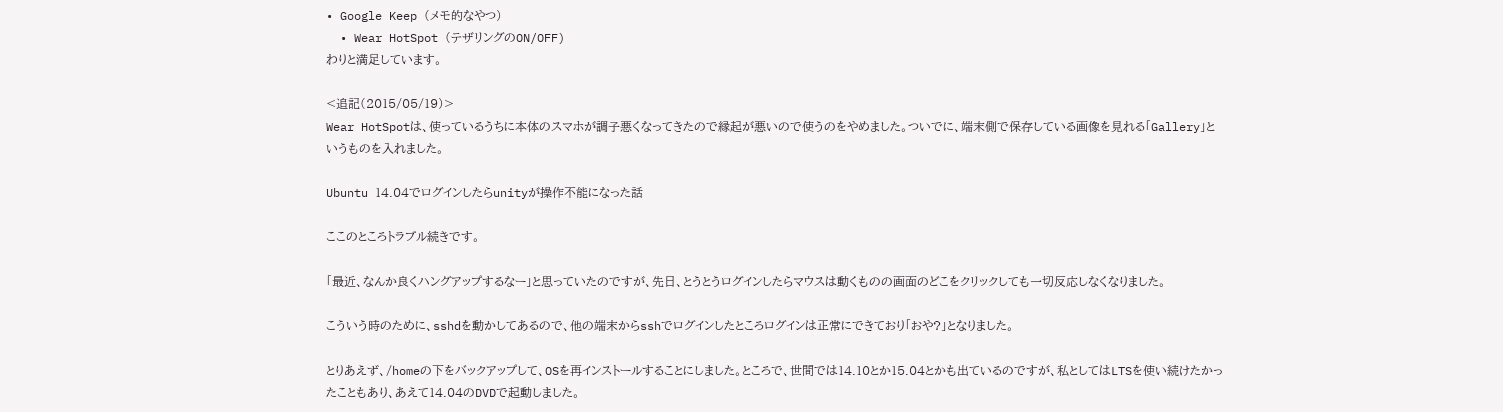• Google Keep (メモ的なやつ)
  • Wear HotSpot (テザリングのON/OFF)
わりと満足しています。

<追記(2015/05/19)>
Wear HotSpotは、使っているうちに本体のスマホが調子悪くなってきたので縁起が悪いので使うのをやめました。ついでに、端末側で保存している画像を見れる「Gallery」というものを入れました。

Ubuntu 14.04でログインしたらunityが操作不能になった話

ここのところトラブル続きです。

「最近、なんか良くハングアップするなー」と思っていたのですが、先日、とうとうログインしたらマウスは動くものの画面のどこをクリックしても一切反応しなくなりました。

こういう時のために、sshdを動かしてあるので、他の端末からsshでログインしたところログインは正常にできており「おや?」となりました。

とりあえず、/homeの下をバックアップして、OSを再インストールすることにしました。ところで、世間では14.10とか15.04とかも出ているのですが、私としてはLTSを使い続けたかったこともあり、あえて14.04のDVDで起動しました。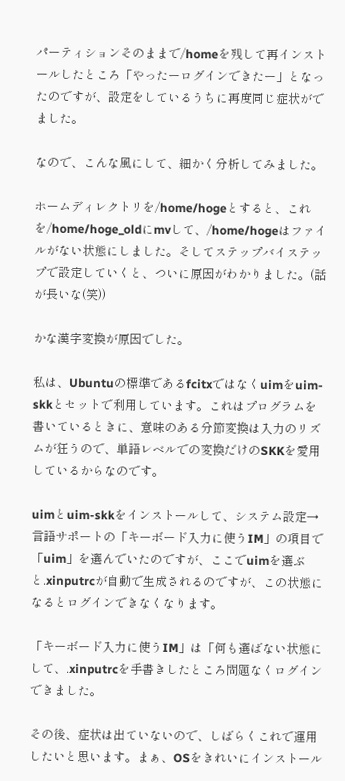パーティションそのままで/homeを残して再インストールしたところ「やったーログインできたー」となったのですが、設定をしているうちに再度同じ症状がでました。

なので、こんな風にして、細かく分析してみました。

ホームディレクトリを/home/hogeとすると、これを/home/hoge_oldにmvして、/home/hogeはファイルがない状態にしました。そしてステップバイステップで設定していくと、ついに原因がわかりました。(話が長いな(笑))

かな漢字変換が原因でした。

私は、Ubuntuの標準であるfcitxではなくuimをuim-skkとセットで利用しています。これはプログラムを書いているときに、意味のある分節変換は入力のリズムが狂うので、単語レベルでの変換だけのSKKを愛用しているからなのです。

uimとuim-skkをインストールして、システム設定→言語サポートの「キーボード入力に使うIM」の項目で「uim」を選んでいたのですが、ここでuimを選ぶと.xinputrcが自動で生成されるのですが、この状態になるとログインできなくなります。

「キーボード入力に使うIM」は「何も選ばない状態にして、.xinputrcを手書きしたところ問題なくログインできました。

その後、症状は出ていないので、しばらくこれで運用したいと思います。まぁ、OSをきれいにインストール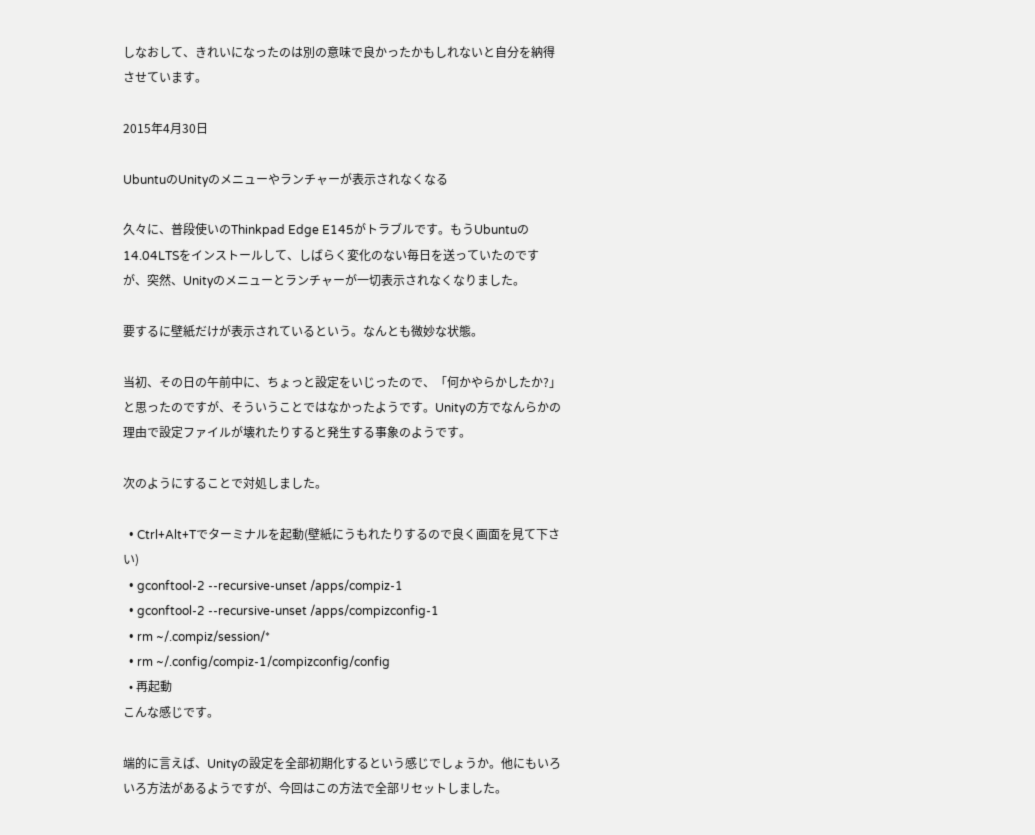しなおして、きれいになったのは別の意味で良かったかもしれないと自分を納得させています。

2015年4月30日

UbuntuのUnityのメニューやランチャーが表示されなくなる

久々に、普段使いのThinkpad Edge E145がトラブルです。もうUbuntuの14.04LTSをインストールして、しばらく変化のない毎日を送っていたのですが、突然、Unityのメニューとランチャーが一切表示されなくなりました。

要するに壁紙だけが表示されているという。なんとも微妙な状態。

当初、その日の午前中に、ちょっと設定をいじったので、「何かやらかしたか?」と思ったのですが、そういうことではなかったようです。Unityの方でなんらかの理由で設定ファイルが壊れたりすると発生する事象のようです。

次のようにすることで対処しました。

  • Ctrl+Alt+Tでターミナルを起動(壁紙にうもれたりするので良く画面を見て下さい)
  • gconftool-2 --recursive-unset /apps/compiz-1
  • gconftool-2 --recursive-unset /apps/compizconfig-1
  • rm ~/.compiz/session/*
  • rm ~/.config/compiz-1/compizconfig/config
  • 再起動
こんな感じです。

端的に言えば、Unityの設定を全部初期化するという感じでしょうか。他にもいろいろ方法があるようですが、今回はこの方法で全部リセットしました。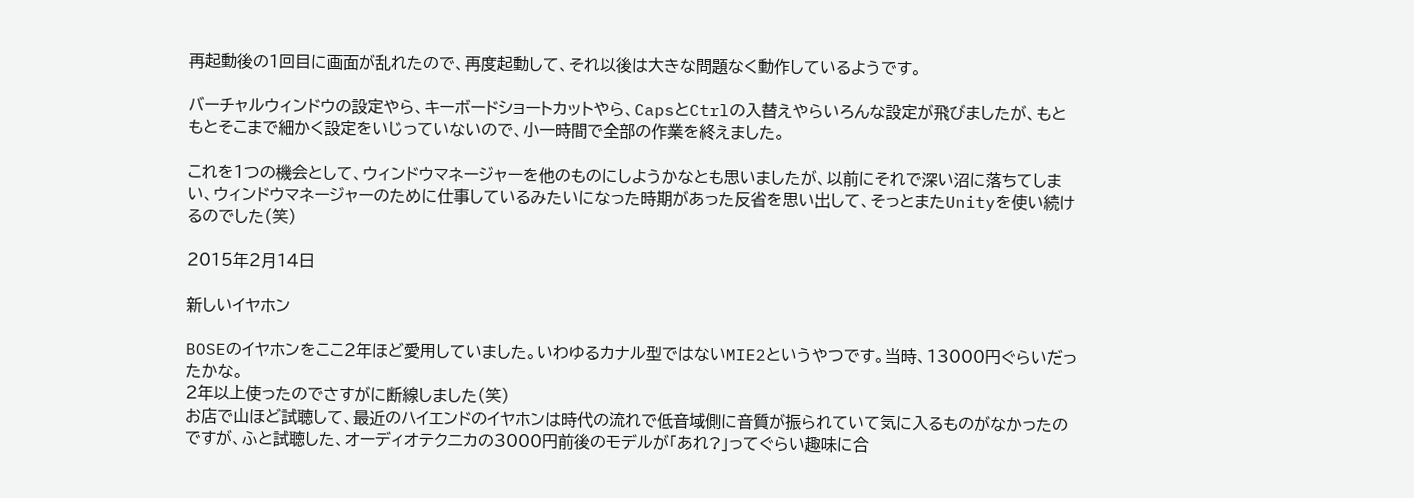再起動後の1回目に画面が乱れたので、再度起動して、それ以後は大きな問題なく動作しているようです。

バーチャルウィンドウの設定やら、キーボードショートカットやら、CapsとCtrlの入替えやらいろんな設定が飛びましたが、もともとそこまで細かく設定をいじっていないので、小一時間で全部の作業を終えました。

これを1つの機会として、ウィンドウマネージャーを他のものにしようかなとも思いましたが、以前にそれで深い沼に落ちてしまい、ウィンドウマネージャーのために仕事しているみたいになった時期があった反省を思い出して、そっとまたUnityを使い続けるのでした(笑)

2015年2月14日

新しいイヤホン

BOSEのイヤホンをここ2年ほど愛用していました。いわゆるカナル型ではないMIE2というやつです。当時、13000円ぐらいだったかな。
2年以上使ったのでさすがに断線しました(笑)
お店で山ほど試聴して、最近のハイエンドのイヤホンは時代の流れで低音域側に音質が振られていて気に入るものがなかったのですが、ふと試聴した、オーディオテクニカの3000円前後のモデルが「あれ?」ってぐらい趣味に合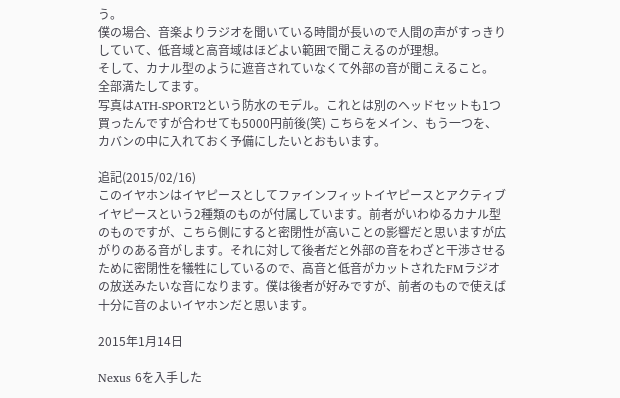う。
僕の場合、音楽よりラジオを聞いている時間が長いので人間の声がすっきりしていて、低音域と高音域はほどよい範囲で聞こえるのが理想。
そして、カナル型のように遮音されていなくて外部の音が聞こえること。
全部満たしてます。
写真はATH-SPORT2という防水のモデル。これとは別のヘッドセットも1つ買ったんですが合わせても5000円前後(笑) こちらをメイン、もう一つを、カバンの中に入れておく予備にしたいとおもいます。

追記(2015/02/16)
このイヤホンはイヤピースとしてファインフィットイヤピースとアクティブイヤピースという2種類のものが付属しています。前者がいわゆるカナル型のものですが、こちら側にすると密閉性が高いことの影響だと思いますが広がりのある音がします。それに対して後者だと外部の音をわざと干渉させるために密閉性を犠牲にしているので、高音と低音がカットされたFMラジオの放送みたいな音になります。僕は後者が好みですが、前者のもので使えば十分に音のよいイヤホンだと思います。

2015年1月14日

Nexus 6を入手した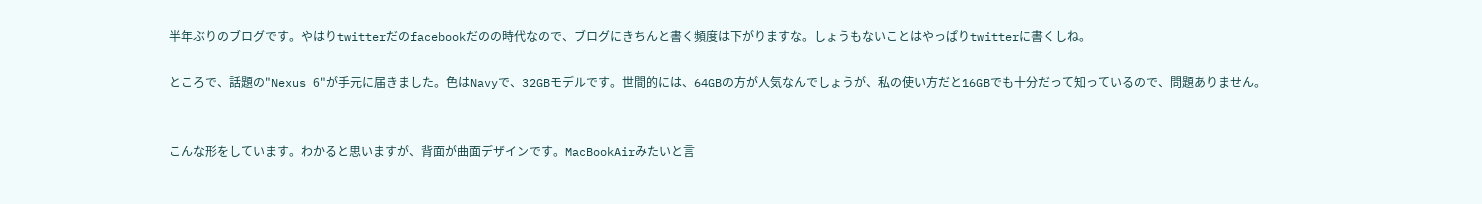半年ぶりのブログです。やはりtwitterだのfacebookだのの時代なので、ブログにきちんと書く頻度は下がりますな。しょうもないことはやっぱりtwitterに書くしね。

ところで、話題の"Nexus 6"が手元に届きました。色はNavyで、32GBモデルです。世間的には、64GBの方が人気なんでしょうが、私の使い方だと16GBでも十分だって知っているので、問題ありません。


こんな形をしています。わかると思いますが、背面が曲面デザインです。MacBookAirみたいと言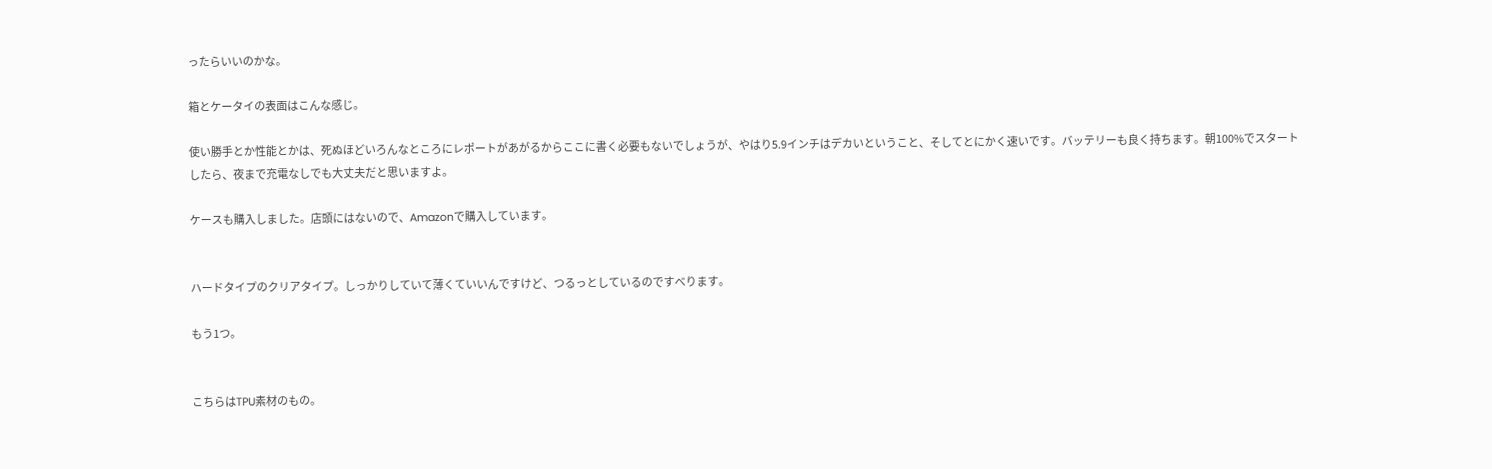ったらいいのかな。

箱とケータイの表面はこんな感じ。

使い勝手とか性能とかは、死ぬほどいろんなところにレポートがあがるからここに書く必要もないでしょうが、やはり5.9インチはデカいということ、そしてとにかく速いです。バッテリーも良く持ちます。朝100%でスタートしたら、夜まで充電なしでも大丈夫だと思いますよ。

ケースも購入しました。店頭にはないので、Amazonで購入しています。


ハードタイプのクリアタイプ。しっかりしていて薄くていいんですけど、つるっとしているのですべります。

もう1つ。


こちらはTPU素材のもの。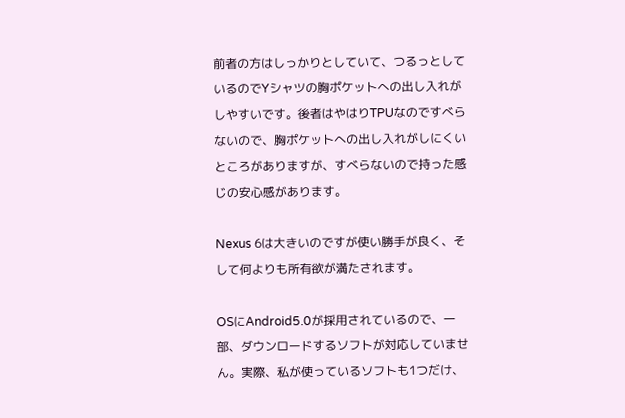前者の方はしっかりとしていて、つるっとしているのでYシャツの胸ポケットへの出し入れがしやすいです。後者はやはりTPUなのですべらないので、胸ポケットへの出し入れがしにくいところがありますが、すべらないので持った感じの安心感があります。

Nexus 6は大きいのですが使い勝手が良く、そして何よりも所有欲が満たされます。

OSにAndroid5.0が採用されているので、一部、ダウンロードするソフトが対応していません。実際、私が使っているソフトも1つだけ、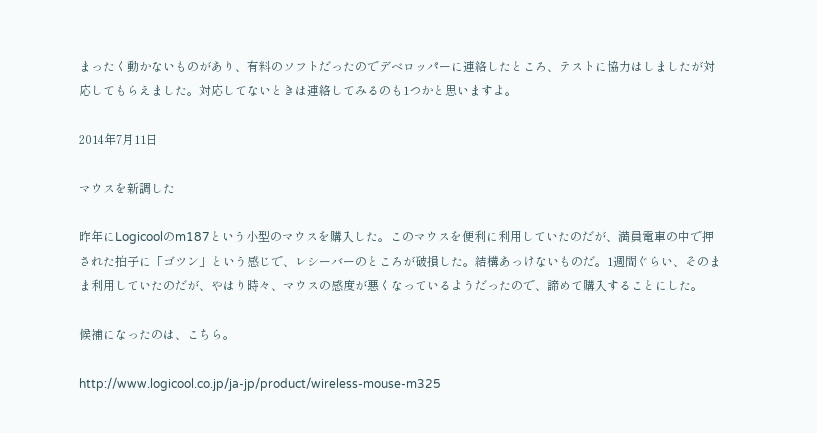まったく動かないものがあり、有料のソフトだったのでデベロッパーに連絡したところ、テストに協力はしましたが対応してもらえました。対応してないときは連絡してみるのも1つかと思いますよ。

2014年7月11日

マウスを新調した

昨年にLogicoolのm187という小型のマウスを購入した。このマウスを便利に利用していたのだが、満員電車の中で押された拍子に「ゴツン」という感じで、レシーバーのところが破損した。結構あっけないものだ。1週間ぐらい、そのまま利用していたのだが、やはり時々、マウスの感度が悪くなっているようだったので、諦めて購入することにした。

候補になったのは、こちら。

http://www.logicool.co.jp/ja-jp/product/wireless-mouse-m325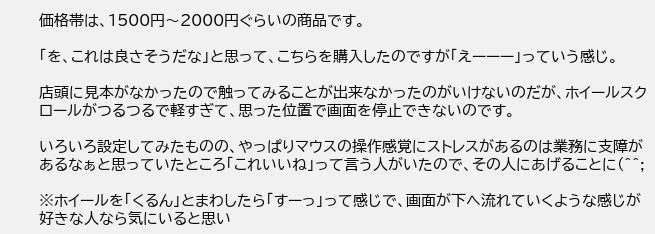価格帯は、1500円〜2000円ぐらいの商品です。

「を、これは良さそうだな」と思って、こちらを購入したのですが「えーーー」っていう感じ。

店頭に見本がなかったので触ってみることが出来なかったのがいけないのだが、ホイールスクロールがつるつるで軽すぎて、思った位置で画面を停止できないのです。

いろいろ設定してみたものの、やっぱりマウスの操作感覚にストレスがあるのは業務に支障があるなぁと思っていたところ「これいいね」って言う人がいたので、その人にあげることに(^^;

※ホイールを「くるん」とまわしたら「すーっ」って感じで、画面が下へ流れていくような感じが好きな人なら気にいると思い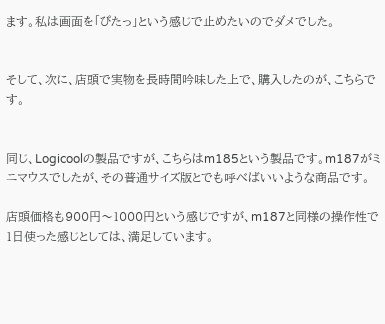ます。私は画面を「ぴたっ」という感じで止めたいのでダメでした。


そして、次に、店頭で実物を長時間吟味した上で、購入したのが、こちらです。


同じ、Logicoolの製品ですが、こちらはm185という製品です。m187がミニマウスでしたが、その普通サイズ版とでも呼べばいいような商品です。

店頭価格も900円〜1000円という感じですが、m187と同様の操作性で1日使った感じとしては、満足しています。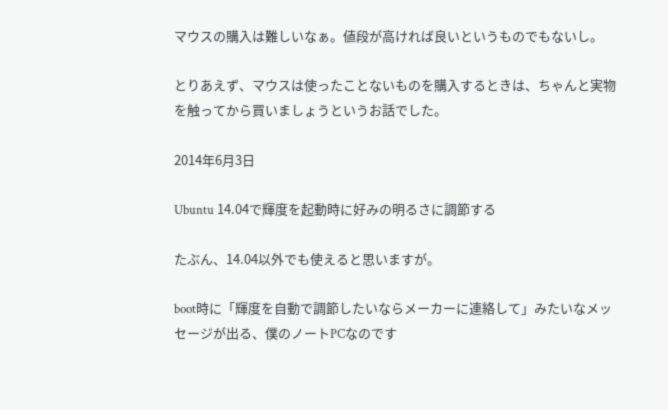マウスの購入は難しいなぁ。値段が高ければ良いというものでもないし。

とりあえず、マウスは使ったことないものを購入するときは、ちゃんと実物を触ってから買いましょうというお話でした。

2014年6月3日

Ubuntu 14.04で輝度を起動時に好みの明るさに調節する

たぶん、14.04以外でも使えると思いますが。

boot時に「輝度を自動で調節したいならメーカーに連絡して」みたいなメッセージが出る、僕のノートPCなのです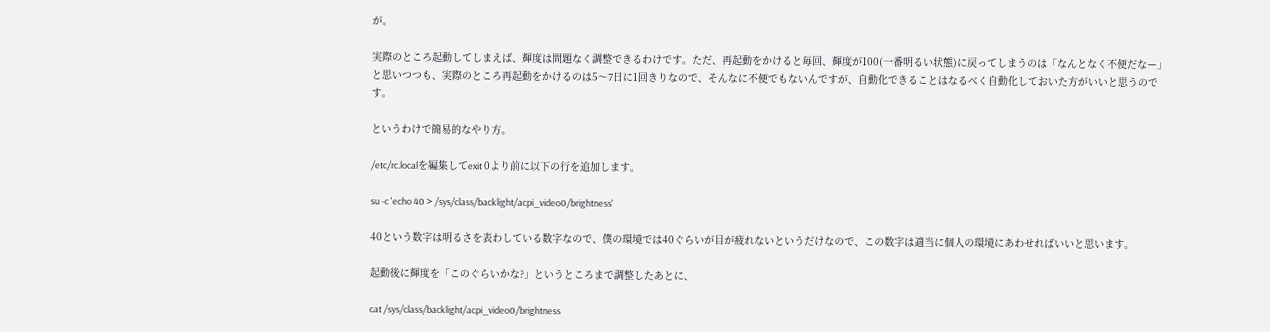が。

実際のところ起動してしまえば、輝度は問題なく調整できるわけです。ただ、再起動をかけると毎回、輝度が100(一番明るい状態)に戻ってしまうのは「なんとなく不便だなー」と思いつつも、実際のところ再起動をかけるのは5〜7日に1回きりなので、そんなに不便でもないんですが、自動化できることはなるべく自動化しておいた方がいいと思うのです。

というわけで簡易的なやり方。

/etc/rc.localを編集してexit 0より前に以下の行を追加します。

su -c 'echo 40 > /sys/class/backlight/acpi_video0/brightness'

40という数字は明るさを表わしている数字なので、僕の環境では40ぐらいが目が疲れないというだけなので、この数字は適当に個人の環境にあわせればいいと思います。

起動後に輝度を「このぐらいかな?」というところまで調整したあとに、

cat /sys/class/backlight/acpi_video0/brightness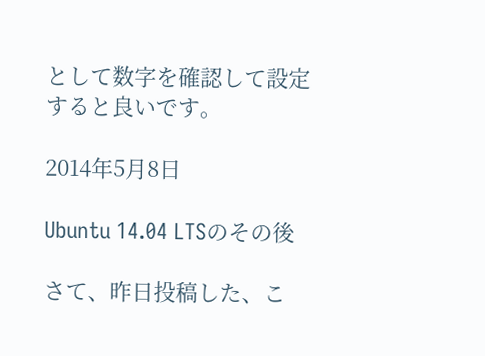として数字を確認して設定すると良いです。

2014年5月8日

Ubuntu 14.04 LTSのその後

さて、昨日投稿した、こ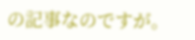の記事なのですが。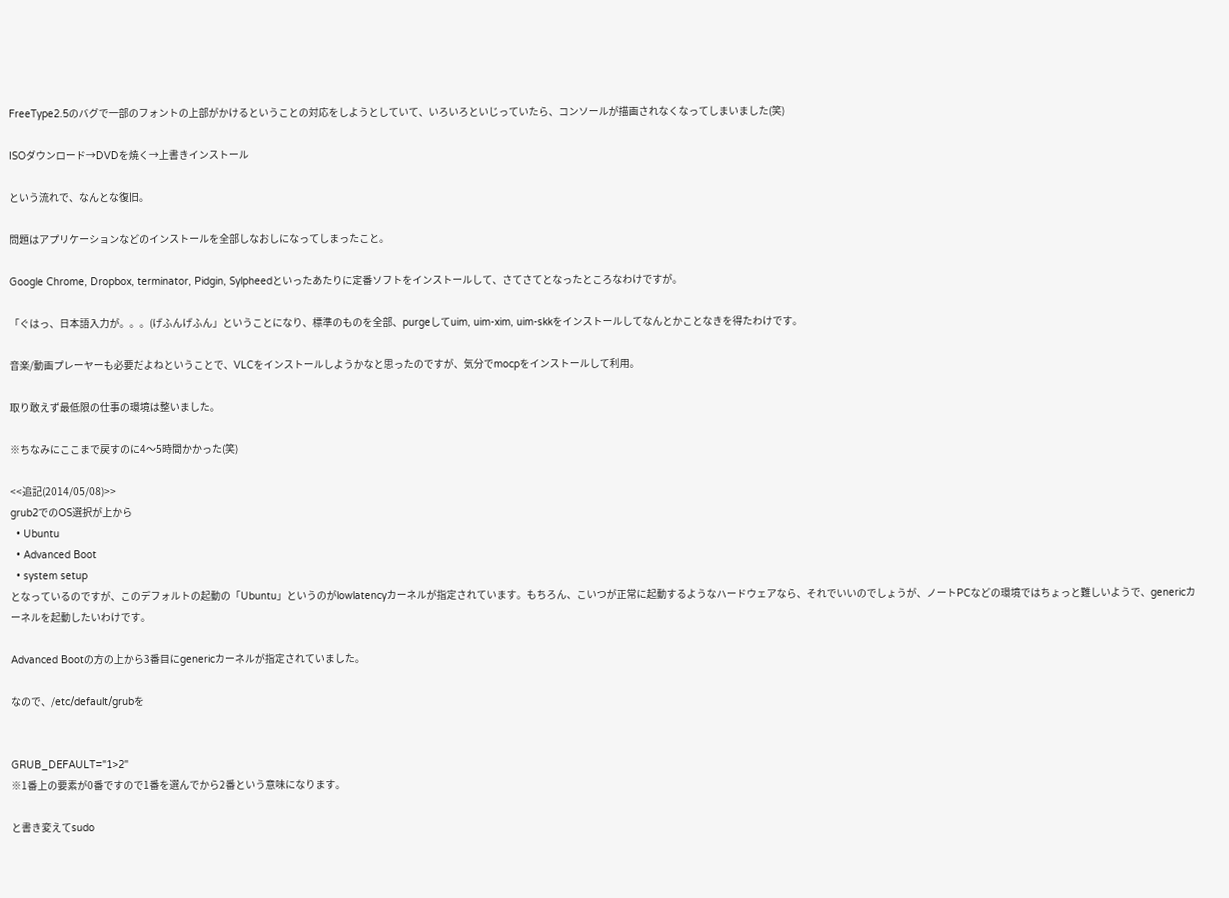FreeType2.5のバグで一部のフォントの上部がかけるということの対応をしようとしていて、いろいろといじっていたら、コンソールが描画されなくなってしまいました(笑)

ISOダウンロード→DVDを焼く→上書きインストール

という流れで、なんとな復旧。

問題はアプリケーションなどのインストールを全部しなおしになってしまったこと。

Google Chrome, Dropbox, terminator, Pidgin, Sylpheedといったあたりに定番ソフトをインストールして、さてさてとなったところなわけですが。

「ぐはっ、日本語入力が。。。(げふんげふん」ということになり、標準のものを全部、purgeしてuim, uim-xim, uim-skkをインストールしてなんとかことなきを得たわけです。

音楽/動画プレーヤーも必要だよねということで、VLCをインストールしようかなと思ったのですが、気分でmocpをインストールして利用。

取り敢えず最低限の仕事の環境は整いました。

※ちなみにここまで戻すのに4〜5時間かかった(笑)

<<追記(2014/05/08)>>
grub2でのOS選択が上から
  • Ubuntu
  • Advanced Boot
  • system setup
となっているのですが、このデフォルトの起動の「Ubuntu」というのがlowlatencyカーネルが指定されています。もちろん、こいつが正常に起動するようなハードウェアなら、それでいいのでしょうが、ノートPCなどの環境ではちょっと難しいようで、genericカーネルを起動したいわけです。

Advanced Bootの方の上から3番目にgenericカーネルが指定されていました。

なので、/etc/default/grubを


GRUB_DEFAULT="1>2"
※1番上の要素が0番ですので1番を選んでから2番という意味になります。

と書き変えてsudo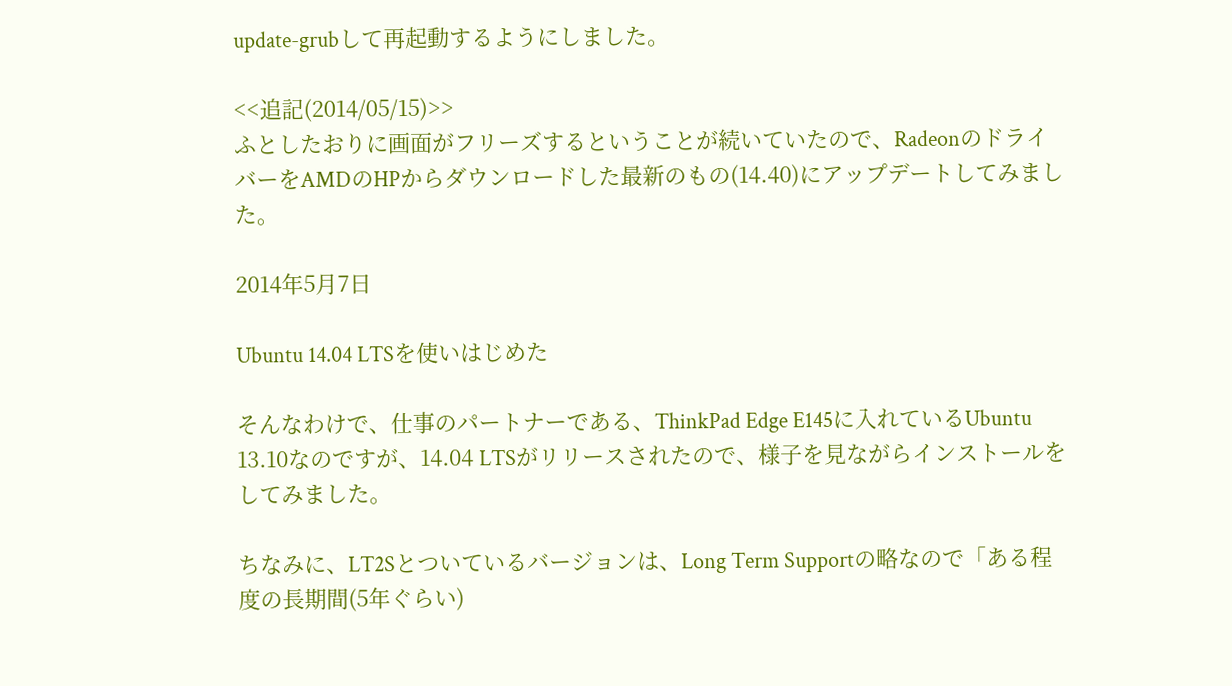update-grubして再起動するようにしました。

<<追記(2014/05/15)>>
ふとしたおりに画面がフリーズするということが続いていたので、RadeonのドライバーをAMDのHPからダウンロードした最新のもの(14.40)にアップデートしてみました。

2014年5月7日

Ubuntu 14.04 LTSを使いはじめた

そんなわけで、仕事のパートナーである、ThinkPad Edge E145に入れているUbuntu 13.10なのですが、14.04 LTSがリリースされたので、様子を見ながらインストールをしてみました。

ちなみに、LT2Sとついているバージョンは、Long Term Supportの略なので「ある程度の長期間(5年ぐらい)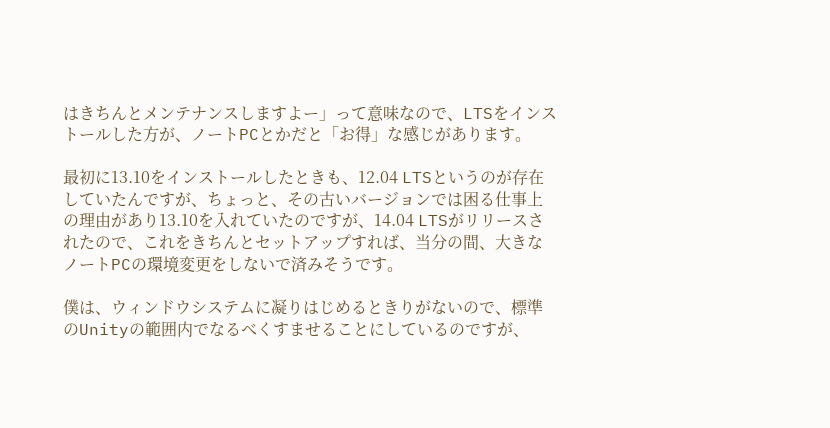はきちんとメンテナンスしますよー」って意味なので、LTSをインストールした方が、ノートPCとかだと「お得」な感じがあります。

最初に13.10をインストールしたときも、12.04 LTSというのが存在していたんですが、ちょっと、その古いバージョンでは困る仕事上の理由があり13.10を入れていたのですが、14.04 LTSがリリースされたので、これをきちんとセットアップすれば、当分の間、大きなノートPCの環境変更をしないで済みそうです。

僕は、ウィンドウシステムに凝りはじめるときりがないので、標準のUnityの範囲内でなるべくすませることにしているのですが、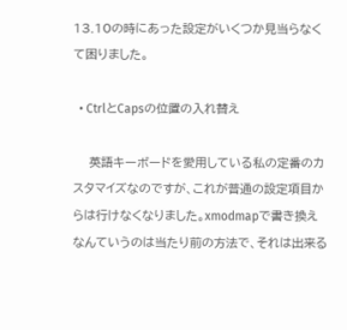13.10の時にあった設定がいくつか見当らなくて困りました。

  • CtrlとCapsの位置の入れ替え

    英語キーボードを愛用している私の定番のカスタマイズなのですが、これが普通の設定項目からは行けなくなりました。xmodmapで書き換えなんていうのは当たり前の方法で、それは出来る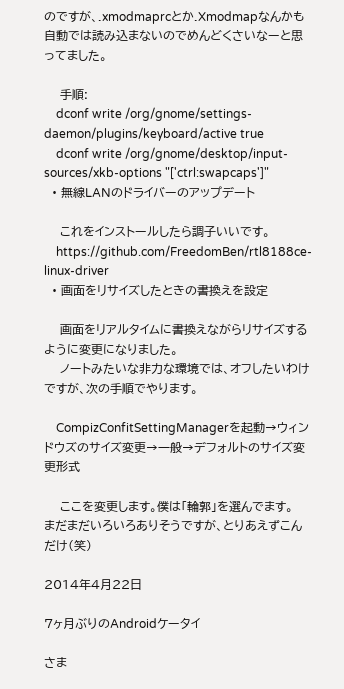のですが、.xmodmaprcとか.Xmodmapなんかも自動では読み込まないのでめんどくさいなーと思ってました。

    手順:
    dconf write /org/gnome/settings-daemon/plugins/keyboard/active true
    dconf write /org/gnome/desktop/input-sources/xkb-options "['ctrl:swapcaps']"
  • 無線LANのドライバーのアップデート

    これをインストールしたら調子いいです。
    https://github.com/FreedomBen/rtl8188ce-linux-driver
  • 画面をリサイズしたときの書換えを設定

    画面をリアルタイムに書換えながらリサイズするように変更になりました。
    ノートみたいな非力な環境では、オフしたいわけですが、次の手順でやります。

    CompizConfitSettingManagerを起動→ウィンドウズのサイズ変更→一般→デフォルトのサイズ変更形式

    ここを変更します。僕は「輪郭」を選んでます。
まだまだいろいろありそうですが、とりあえずこんだけ(笑)

2014年4月22日

7ヶ月ぶりのAndroidケータイ

さま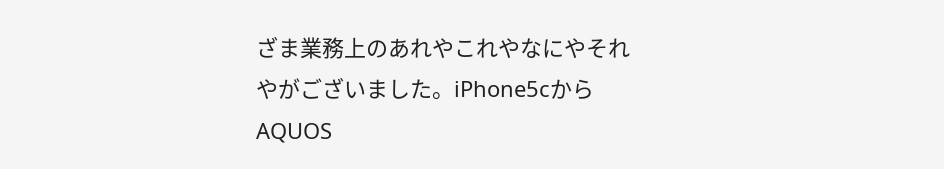ざま業務上のあれやこれやなにやそれやがございました。iPhone5cからAQUOS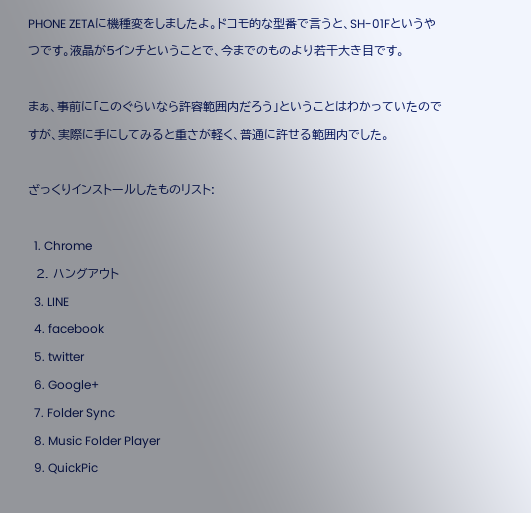PHONE ZETAに機種変をしましたよ。ドコモ的な型番で言うと、SH-01Fというやつです。液晶が5インチということで、今までのものより若干大き目です。

まぁ、事前に「このぐらいなら許容範囲内だろう」ということはわかっていたのですが、実際に手にしてみると重さが軽く、普通に許せる範囲内でした。

ざっくりインストールしたものリスト:

  1. Chrome
  2. ハングアウト
  3. LINE
  4. facebook
  5. twitter
  6. Google+
  7. Folder Sync
  8. Music Folder Player
  9. QuickPic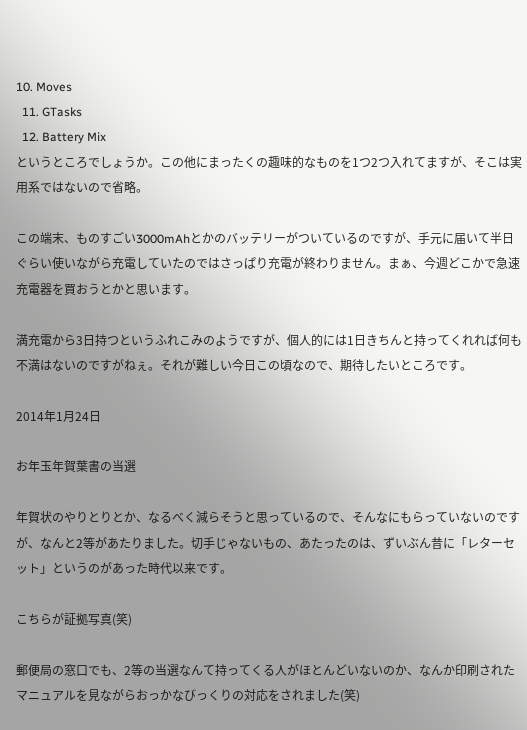10. Moves
  11. GTasks
  12. Battery Mix
というところでしょうか。この他にまったくの趣味的なものを1つ2つ入れてますが、そこは実用系ではないので省略。

この端末、ものすごい3000mAhとかのバッテリーがついているのですが、手元に届いて半日ぐらい使いながら充電していたのではさっぱり充電が終わりません。まぁ、今週どこかで急速充電器を買おうとかと思います。

満充電から3日持つというふれこみのようですが、個人的には1日きちんと持ってくれれば何も不満はないのですがねぇ。それが難しい今日この頃なので、期待したいところです。

2014年1月24日

お年玉年賀葉書の当選

年賀状のやりとりとか、なるべく減らそうと思っているので、そんなにもらっていないのですが、なんと2等があたりました。切手じゃないもの、あたったのは、ずいぶん昔に「レターセット」というのがあった時代以来です。

こちらが証拠写真(笑)

郵便局の窓口でも、2等の当選なんて持ってくる人がほとんどいないのか、なんか印刷されたマニュアルを見ながらおっかなびっくりの対応をされました(笑)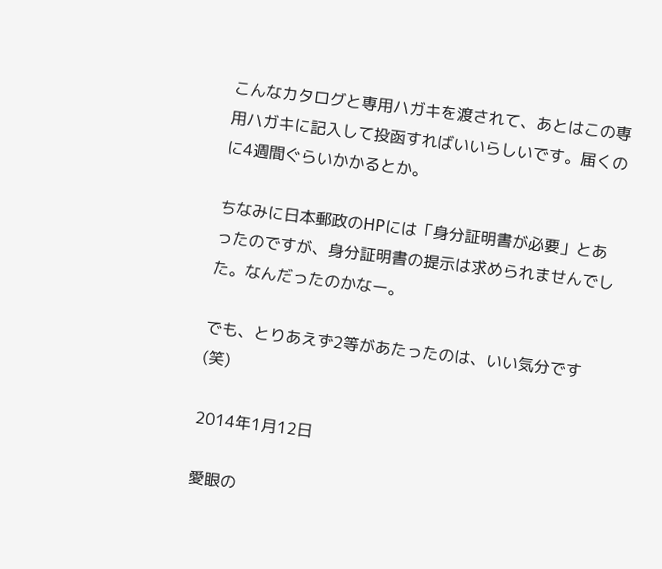こんなカタログと専用ハガキを渡されて、あとはこの専用ハガキに記入して投函すればいいらしいです。届くのに4週間ぐらいかかるとか。

ちなみに日本郵政のHPには「身分証明書が必要」とあったのですが、身分証明書の提示は求められませんでした。なんだったのかなー。

でも、とりあえず2等があたったのは、いい気分です(笑)

2014年1月12日

愛眼の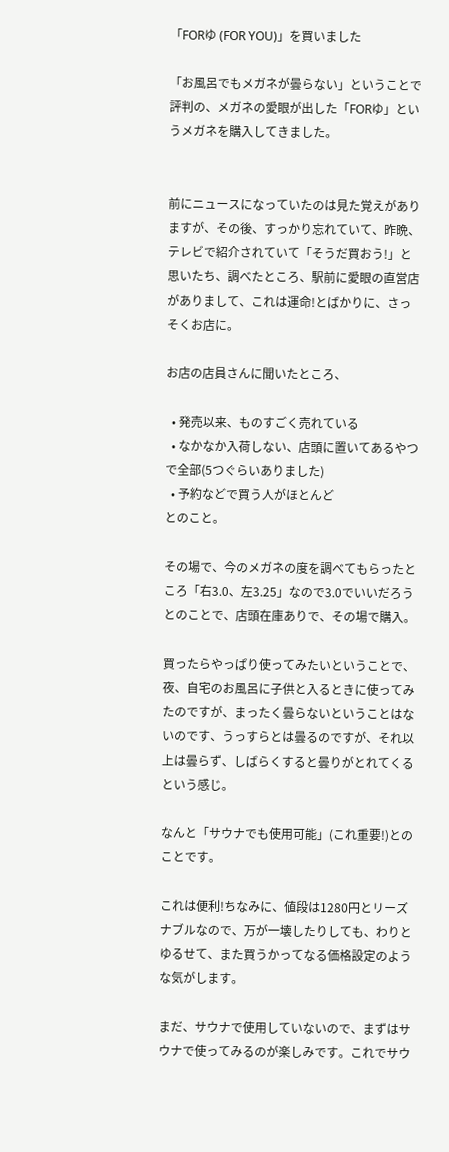「FORゆ (FOR YOU)」を買いました

「お風呂でもメガネが曇らない」ということで評判の、メガネの愛眼が出した「FORゆ」というメガネを購入してきました。


前にニュースになっていたのは見た覚えがありますが、その後、すっかり忘れていて、昨晩、テレビで紹介されていて「そうだ買おう!」と思いたち、調べたところ、駅前に愛眼の直営店がありまして、これは運命!とばかりに、さっそくお店に。

お店の店員さんに聞いたところ、

  • 発売以来、ものすごく売れている
  • なかなか入荷しない、店頭に置いてあるやつで全部(5つぐらいありました)
  • 予約などで買う人がほとんど
とのこと。

その場で、今のメガネの度を調べてもらったところ「右3.0、左3.25」なので3.0でいいだろうとのことで、店頭在庫ありで、その場で購入。

買ったらやっぱり使ってみたいということで、夜、自宅のお風呂に子供と入るときに使ってみたのですが、まったく曇らないということはないのです、うっすらとは曇るのですが、それ以上は曇らず、しばらくすると曇りがとれてくるという感じ。

なんと「サウナでも使用可能」(これ重要!)とのことです。

これは便利!ちなみに、値段は1280円とリーズナブルなので、万が一壊したりしても、わりとゆるせて、また買うかってなる価格設定のような気がします。

まだ、サウナで使用していないので、まずはサウナで使ってみるのが楽しみです。これでサウ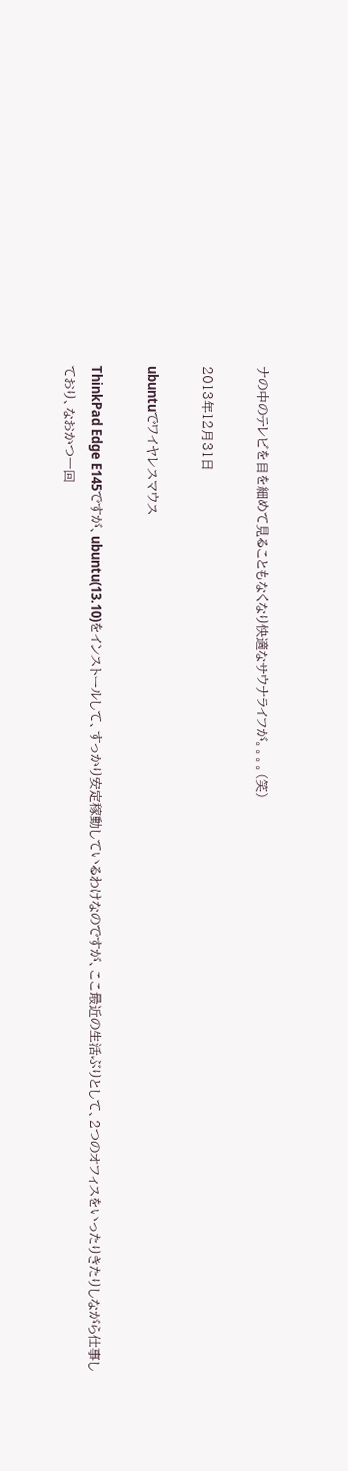ナの中のテレビを目を細めて見ることもなくなり快適なサウナライフが。。。。(笑)

2013年12月31日

ubuntuでワイヤレスマウス

ThinkPad Edge E145ですが、ubuntu(13.10)をインストールして、すっかり安定稼動しているわけなのですが、ここ最近の生活ぶりとして、2つのオフィスをいったりきたりしながら仕事しており、なおかつ一回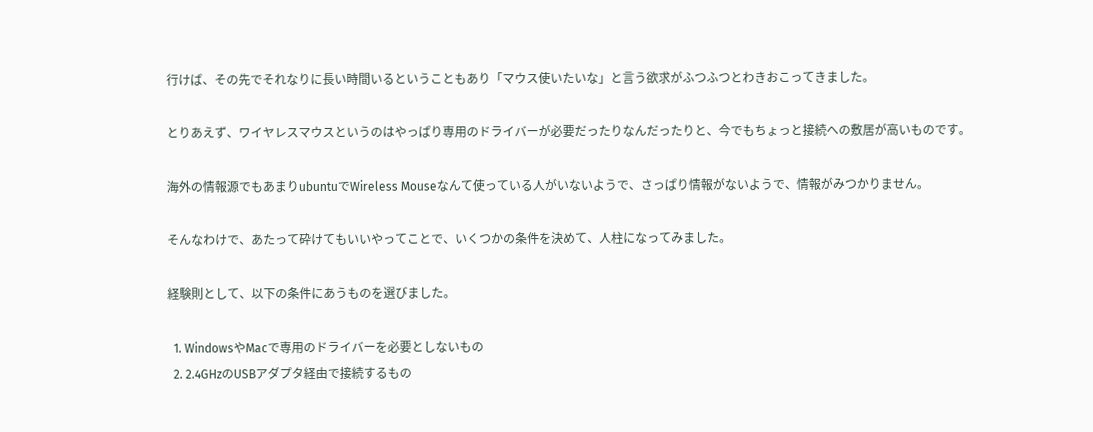行けば、その先でそれなりに長い時間いるということもあり「マウス使いたいな」と言う欲求がふつふつとわきおこってきました。

とりあえず、ワイヤレスマウスというのはやっぱり専用のドライバーが必要だったりなんだったりと、今でもちょっと接続への敷居が高いものです。

海外の情報源でもあまりubuntuでWireless Mouseなんて使っている人がいないようで、さっぱり情報がないようで、情報がみつかりません。

そんなわけで、あたって砕けてもいいやってことで、いくつかの条件を決めて、人柱になってみました。

経験則として、以下の条件にあうものを選びました。

  1. WindowsやMacで専用のドライバーを必要としないもの
  2. 2.4GHzのUSBアダプタ経由で接続するもの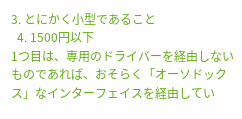3. とにかく小型であること
  4. 1500円以下
1つ目は、専用のドライバーを経由しないものであれば、おそらく「オーソドックス」なインターフェイスを経由してい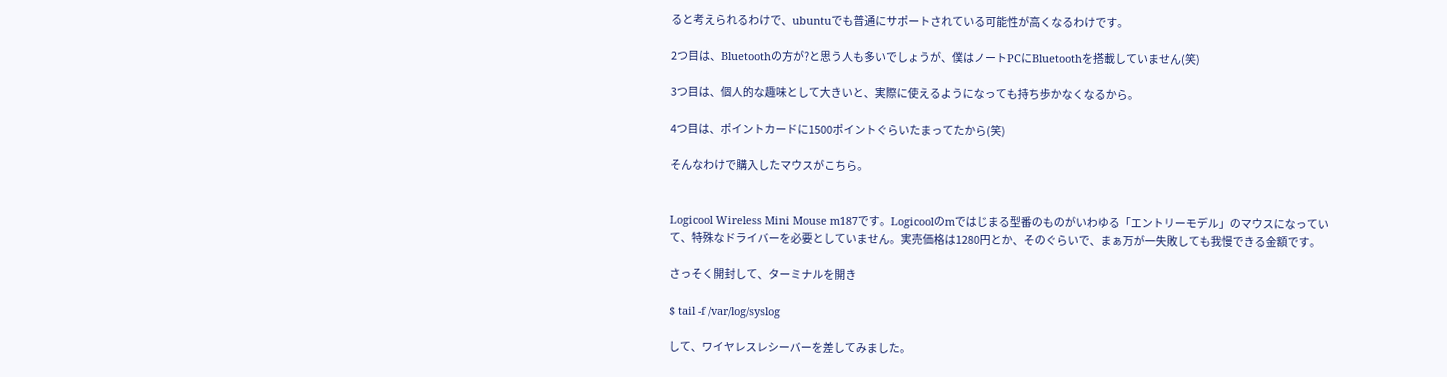ると考えられるわけで、ubuntuでも普通にサポートされている可能性が高くなるわけです。

2つ目は、Bluetoothの方が?と思う人も多いでしょうが、僕はノートPCにBluetoothを搭載していません(笑)

3つ目は、個人的な趣味として大きいと、実際に使えるようになっても持ち歩かなくなるから。

4つ目は、ポイントカードに1500ポイントぐらいたまってたから(笑)

そんなわけで購入したマウスがこちら。


Logicool Wireless Mini Mouse m187です。Logicoolのmではじまる型番のものがいわゆる「エントリーモデル」のマウスになっていて、特殊なドライバーを必要としていません。実売価格は1280円とか、そのぐらいで、まぁ万が一失敗しても我慢できる金額です。

さっそく開封して、ターミナルを開き

$ tail -f /var/log/syslog

して、ワイヤレスレシーバーを差してみました。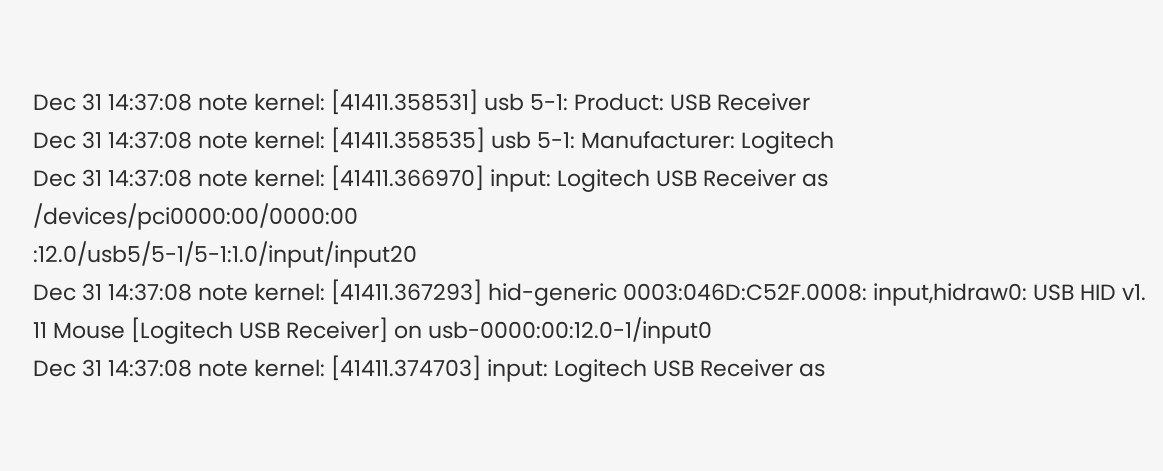Dec 31 14:37:08 note kernel: [41411.358531] usb 5-1: Product: USB Receiver
Dec 31 14:37:08 note kernel: [41411.358535] usb 5-1: Manufacturer: Logitech
Dec 31 14:37:08 note kernel: [41411.366970] input: Logitech USB Receiver as /devices/pci0000:00/0000:00
:12.0/usb5/5-1/5-1:1.0/input/input20
Dec 31 14:37:08 note kernel: [41411.367293] hid-generic 0003:046D:C52F.0008: input,hidraw0: USB HID v1.
11 Mouse [Logitech USB Receiver] on usb-0000:00:12.0-1/input0
Dec 31 14:37:08 note kernel: [41411.374703] input: Logitech USB Receiver as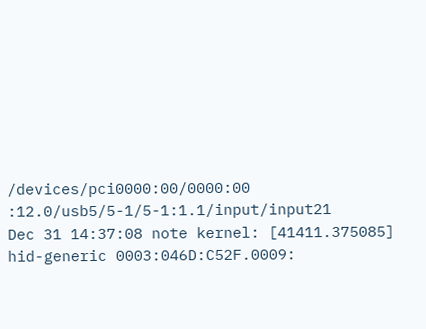/devices/pci0000:00/0000:00
:12.0/usb5/5-1/5-1:1.1/input/input21
Dec 31 14:37:08 note kernel: [41411.375085] hid-generic 0003:046D:C52F.0009: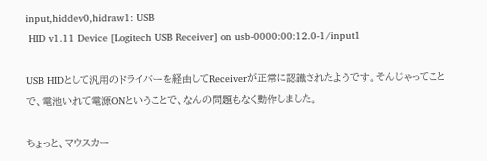input,hiddev0,hidraw1: USB
 HID v1.11 Device [Logitech USB Receiver] on usb-0000:00:12.0-1/input1

USB HIDとして汎用のドライバーを経由してReceiverが正常に認識されたようです。そんじゃってことで、電池いれて電源ONということで、なんの問題もなく動作しました。

ちょっと、マウスカー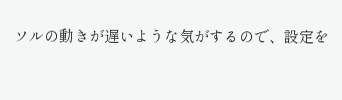ソルの動きが遅いような気がするので、設定を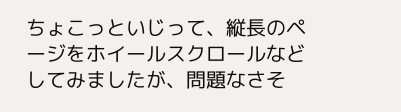ちょこっといじって、縦長のページをホイールスクロールなどしてみましたが、問題なさそ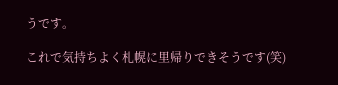うです。

これで気持ちよく札幌に里帰りできそうです(笑)